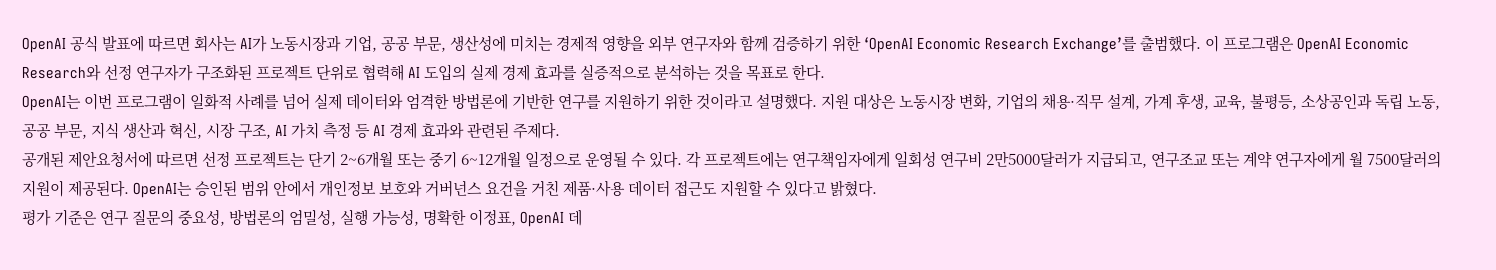OpenAI 공식 발표에 따르면 회사는 AI가 노동시장과 기업, 공공 부문, 생산성에 미치는 경제적 영향을 외부 연구자와 함께 검증하기 위한 ‘OpenAI Economic Research Exchange’를 출범했다. 이 프로그램은 OpenAI Economic Research와 선정 연구자가 구조화된 프로젝트 단위로 협력해 AI 도입의 실제 경제 효과를 실증적으로 분석하는 것을 목표로 한다.
OpenAI는 이번 프로그램이 일화적 사례를 넘어 실제 데이터와 엄격한 방법론에 기반한 연구를 지원하기 위한 것이라고 설명했다. 지원 대상은 노동시장 변화, 기업의 채용·직무 설계, 가계 후생, 교육, 불평등, 소상공인과 독립 노동, 공공 부문, 지식 생산과 혁신, 시장 구조, AI 가치 측정 등 AI 경제 효과와 관련된 주제다.
공개된 제안요청서에 따르면 선정 프로젝트는 단기 2~6개월 또는 중기 6~12개월 일정으로 운영될 수 있다. 각 프로젝트에는 연구책임자에게 일회성 연구비 2만5000달러가 지급되고, 연구조교 또는 계약 연구자에게 월 7500달러의 지원이 제공된다. OpenAI는 승인된 범위 안에서 개인정보 보호와 거버넌스 요건을 거친 제품·사용 데이터 접근도 지원할 수 있다고 밝혔다.
평가 기준은 연구 질문의 중요성, 방법론의 엄밀성, 실행 가능성, 명확한 이정표, OpenAI 데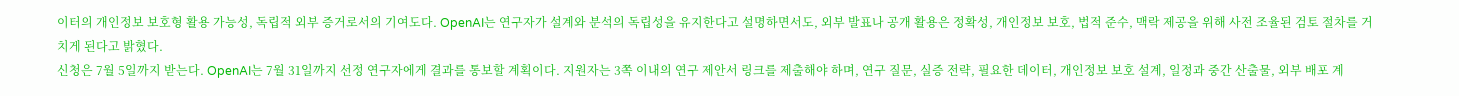이터의 개인정보 보호형 활용 가능성, 독립적 외부 증거로서의 기여도다. OpenAI는 연구자가 설계와 분석의 독립성을 유지한다고 설명하면서도, 외부 발표나 공개 활용은 정확성, 개인정보 보호, 법적 준수, 맥락 제공을 위해 사전 조율된 검토 절차를 거치게 된다고 밝혔다.
신청은 7월 5일까지 받는다. OpenAI는 7월 31일까지 선정 연구자에게 결과를 통보할 계획이다. 지원자는 3쪽 이내의 연구 제안서 링크를 제출해야 하며, 연구 질문, 실증 전략, 필요한 데이터, 개인정보 보호 설계, 일정과 중간 산출물, 외부 배포 계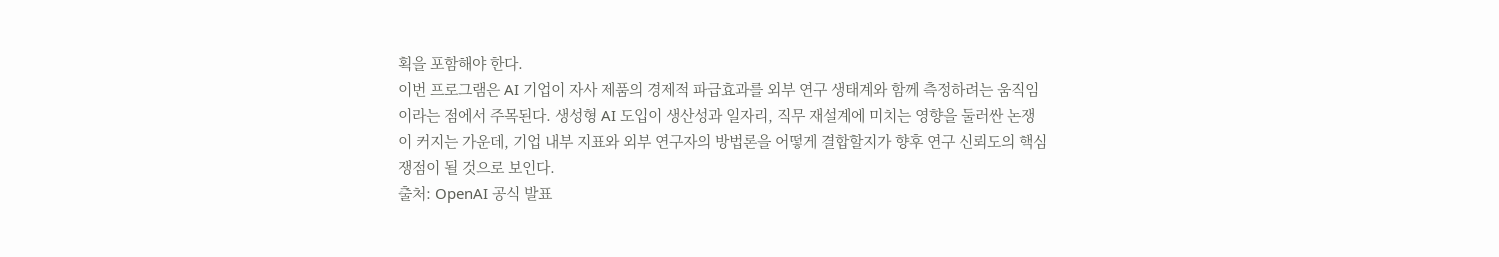획을 포함해야 한다.
이번 프로그램은 AI 기업이 자사 제품의 경제적 파급효과를 외부 연구 생태계와 함께 측정하려는 움직임이라는 점에서 주목된다. 생성형 AI 도입이 생산성과 일자리, 직무 재설계에 미치는 영향을 둘러싼 논쟁이 커지는 가운데, 기업 내부 지표와 외부 연구자의 방법론을 어떻게 결합할지가 향후 연구 신뢰도의 핵심 쟁점이 될 것으로 보인다.
출처: OpenAI 공식 발표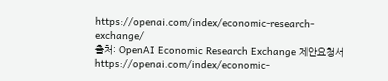https://openai.com/index/economic-research-exchange/
출처: OpenAI Economic Research Exchange 제안요청서 https://openai.com/index/economic-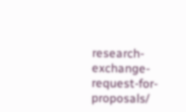research-exchange-request-for-proposals/